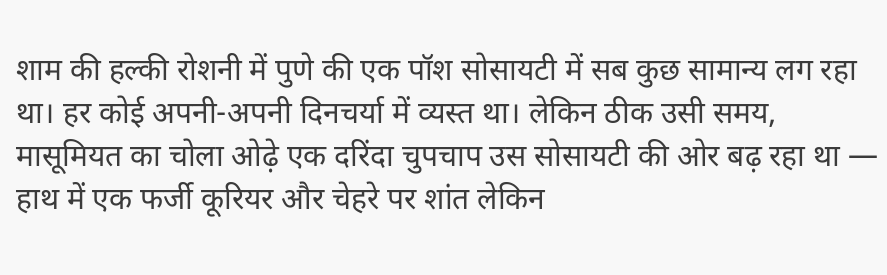शाम की हल्की रोशनी में पुणे की एक पॉश सोसायटी में सब कुछ सामान्य लग रहा था। हर कोई अपनी-अपनी दिनचर्या में व्यस्त था। लेकिन ठीक उसी समय, मासूमियत का चोला ओढ़े एक दरिंदा चुपचाप उस सोसायटी की ओर बढ़ रहा था — हाथ में एक फर्जी कूरियर और चेहरे पर शांत लेकिन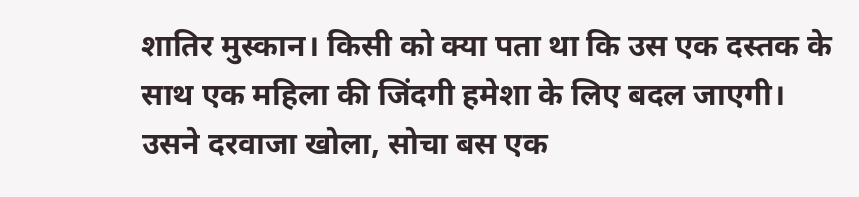शातिर मुस्कान। किसी को क्या पता था कि उस एक दस्तक के साथ एक महिला की जिंदगी हमेशा के लिए बदल जाएगी। उसने दरवाजा खोला, सोचा बस एक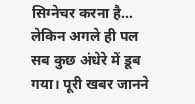सिग्नेचर करना है… लेकिन अगले ही पल सब कुछ अंधेरे में डूब गया। पूरी खबर जानने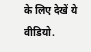के लिए देखें ये वीडियो.